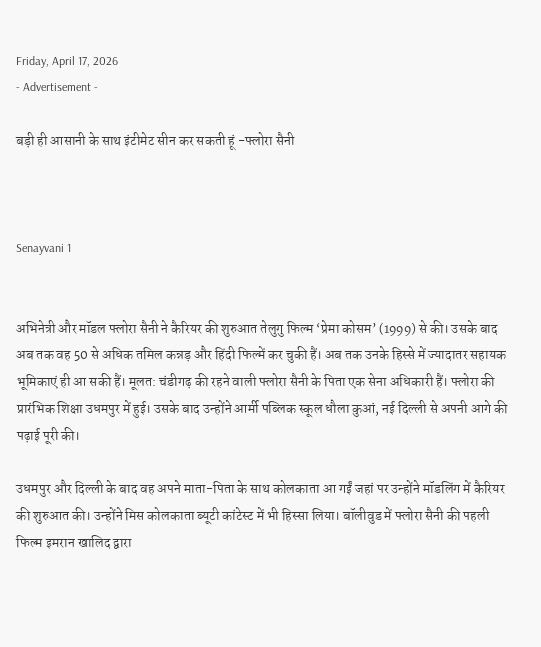Friday, April 17, 2026
- Advertisement -

बड़ी ही आसानी के साथ इंटीमेट सीन कर सकती हूं -फ्लोरा सैनी



Senayvani 1


अभिनेत्री और मॉडल फ्लोरा सैनी ने कैरियर की शुरुआत तेलुगु फिल्म ‘प्रेमा कोसम’ (1999) से की। उसके बाद अब तक वह 50 से अधिक तमिल कन्नड़ और हिंदी फिल्में कर चुकी हैं। अब तक उनके हिस्से में ज्यादातर सहायक भूमिकाएं ही आ सकी हैं। मूलत: चंडीगढ़ की रहने वाली फ्लोरा सैनी के पिता एक सेना अधिकारी हैं। फ्लोरा की प्रारंभिक शिक्षा उधमपुर में हुई। उसके बाद उन्होंने आर्मी पब्लिक स्कूल धौला कुआं, नई दिल्ली से अपनी आगे की पढ़ाई पूरी की।

उधमपुर और दिल्ली के बाद वह अपने माता-पिता के साथ कोलकाता आ गईं जहां पर उन्होंने मॉडलिंग में कैरियर की शुरुआत की। उन्होंने मिस कोलकाता ब्यूटी कांटेस्ट में भी हिस्सा लिया। बॉलीवुड में फ्लोरा सैनी की पहली फिल्म इमरान खालिद द्वारा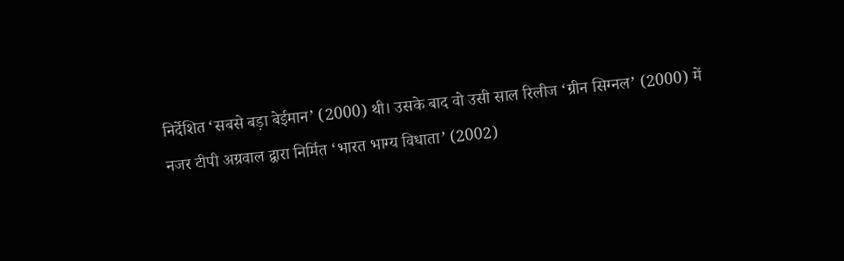निर्देशित ‘सबसे बड़ा बेईमान’ (2000) थी। उसके बाद वो उसी साल रिलीज ‘ग्रीन सिग्नल’ (2000) में नजर टीपी अग्रवाल द्वारा निर्मित ‘भारत भाग्य विधाता’ (2002)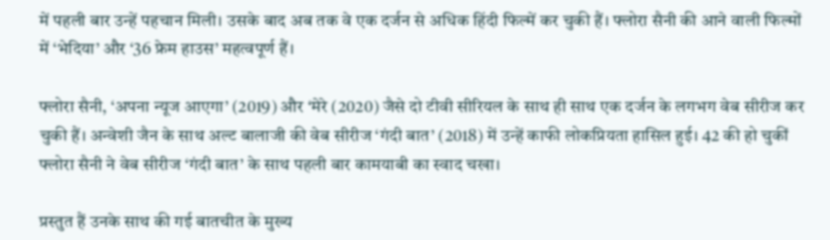में पहली बार उन्हें पहचान मिली। उसके बाद अब तक वे एक दर्जन से अधिक हिंदी फिल्में कर चुकी हैं। फ्लोरा सैनी की आने वाली फिल्मों में ‘भेदिया’ और ‘36 फ्रेम हाउस’ महत्वपूर्ण हैं।

फ्लोरा सैनी, ‘अपना न्यूज आएगा’ (2019) और ‘मेरे (2020) जैसे दो टीवी सीरियल के साथ ही साथ एक दर्जन के लगभग वेब सीरीज कर चुकी हैं। अन्वेशी जैन के साथ अल्ट बालाजी की वेब सीरीज ‘गंदी बात’ (2018) में उन्हें काफी लोकप्रियता हासिल हुई। 42 की हो चुकीं फ्लोरा सैनी ने वेब सीरीज ‘गंदी बात’ के साथ पहली बार कामयाबी का स्वाद चखा।

प्रस्तुत हैं उनके साथ की गई बातचीत के मुख्य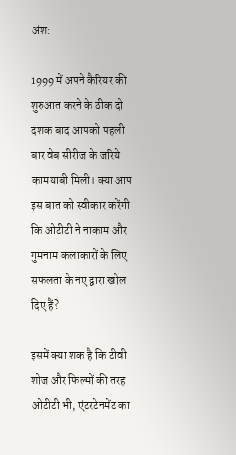अंश:

1999 में अपने कैरियर की शुरुआत करने के ठीक दो दशक बाद आपको पहली बार वेब सीरीज के जरिये कामयाबी मिली। क्या आप इस बात को स्वीकार करेंगी कि ओटीटी ने नाकाम और गुमनाम कलाकारों के लिए सफलता के नए द्वारा खोल दिए हैं?

इसमें क्या शक है कि टीवी शोज और फिल्मों की तरह ओटीटी भी, एंटरटेनमेंट का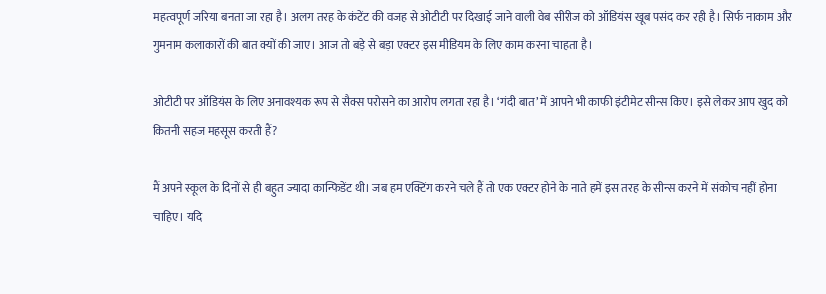महत्वपूर्ण जरिया बनता जा रहा है। अलग तरह के कंटेंट की वजह से ओटीटी पर दिखाई जाने वाली वेब सीरीज को ऑडियंस खूब पसंद कर रही है। सिर्फ नाकाम और गुमनाम कलाकारों की बात क्यों की जाए। आज तो बड़े से बड़ा एक्टर इस मीडियम के लिए काम करना चाहता है।

ओटीटी पर ऑडियंस के लिए अनावश्यक रूप से सैक्स परोसने का आरोप लगता रहा है। ‘गंदी बात’ में आपने भी काफी इंटीमेट सीन्स किए। इसे लेकर आप खुद को कितनी सहज महसूस करती हैं?

मैं अपने स्कूल के दिनों से ही बहुत ज्यादा कान्फिडेंट थी। जब हम एक्टिंग करने चले हैं तो एक एक्टर होने के नाते हमें इस तरह के सीन्स करने में संकोच नहीं होना चाहिए। यदि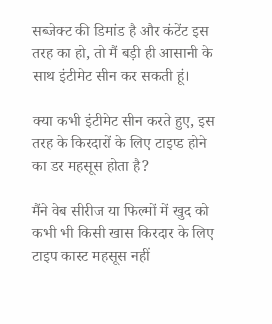सब्जेक्ट की डिमांड है और कंटेंट इस तरह का हो, तो मैं बड़ी ही आसानी के साथ इंटीमेट सीन कर सकती हूं।

क्या कभी इंटीमेट सीन करते हुए, इस तरह के किरदारों के लिए टाइप्ड होने का डर महसूस होता है?

मैंने वेब सीरीज या फिल्मों में खुद को कभी भी किसी खास किरदार के लिए टाइप कास्ट महसूस नहीं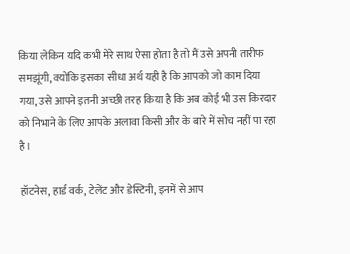किया लेकिन यदि कभी मेरे साथ ऐसा होता है तो मैं उसे अपनी तारीफ समझूंगी, क्योंकि इसका सीधा अर्थ यही है कि आपको जो काम दिया गया, उसे आपने इतनी अच्छी तरह किया है कि अब कोई भी उस किरदार को निभाने के लिए आपके अलावा किसी और के बारे में सोच नहीं पा रहा है।

हॉटनेस, हार्ड वर्क, टेलेंट और डेस्टिनी, इनमें से आप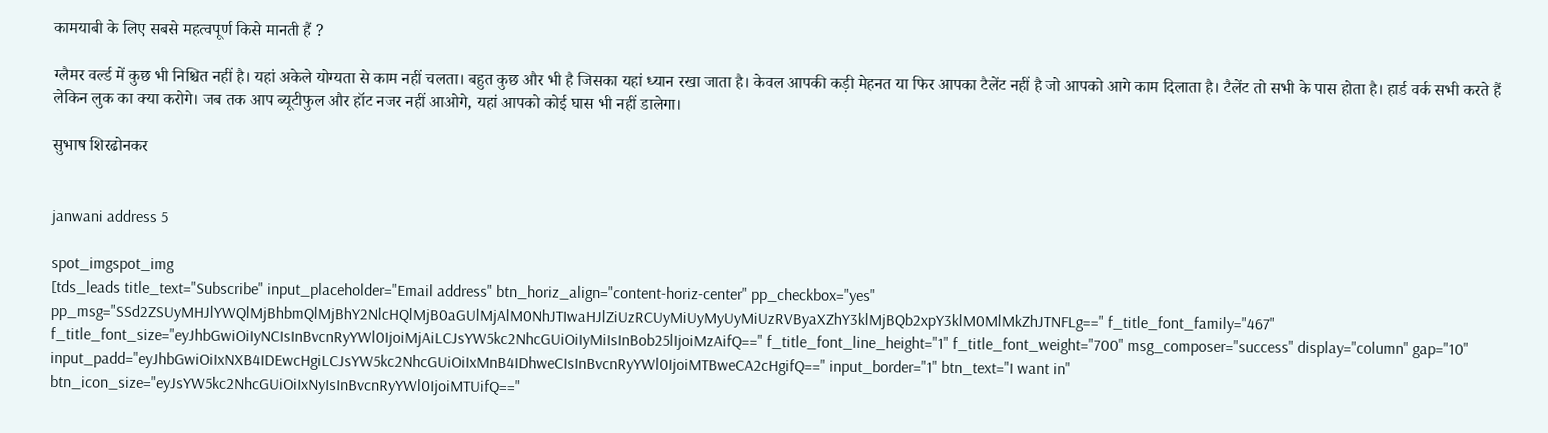कामयाबी के लिए सबसे महत्वपूर्ण किसे मानती हैं ?

ग्लैमर वर्ल्ड में कुछ भी निश्चित नहीं है। यहां अकेले योग्यता से काम नहीं चलता। बहुत कुछ और भी है जिसका यहां ध्यान रखा जाता है। केवल आपकी कड़ी मेहनत या फिर आपका टैलेंट नहीं है जो आपको आगे काम दिलाता है। टैलेंट तो सभी के पास होता है। हार्ड वर्क सभी करते हैं लेकिन लुक का क्या करोगे। जब तक आप ब्यूटीफुल और हॉट नजर नहीं आओगे, यहां आपको कोई घास भी नहीं डालेगा।

सुभाष शिरढोनकर


janwani address 5

spot_imgspot_img
[tds_leads title_text="Subscribe" input_placeholder="Email address" btn_horiz_align="content-horiz-center" pp_checkbox="yes" pp_msg="SSd2ZSUyMHJlYWQlMjBhbmQlMjBhY2NlcHQlMjB0aGUlMjAlM0NhJTIwaHJlZiUzRCUyMiUyMyUyMiUzRVByaXZhY3klMjBQb2xpY3klM0MlMkZhJTNFLg==" f_title_font_family="467" f_title_font_size="eyJhbGwiOiIyNCIsInBvcnRyYWl0IjoiMjAiLCJsYW5kc2NhcGUiOiIyMiIsInBob25lIjoiMzAifQ==" f_title_font_line_height="1" f_title_font_weight="700" msg_composer="success" display="column" gap="10" input_padd="eyJhbGwiOiIxNXB4IDEwcHgiLCJsYW5kc2NhcGUiOiIxMnB4IDhweCIsInBvcnRyYWl0IjoiMTBweCA2cHgifQ==" input_border="1" btn_text="I want in" btn_icon_size="eyJsYW5kc2NhcGUiOiIxNyIsInBvcnRyYWl0IjoiMTUifQ=="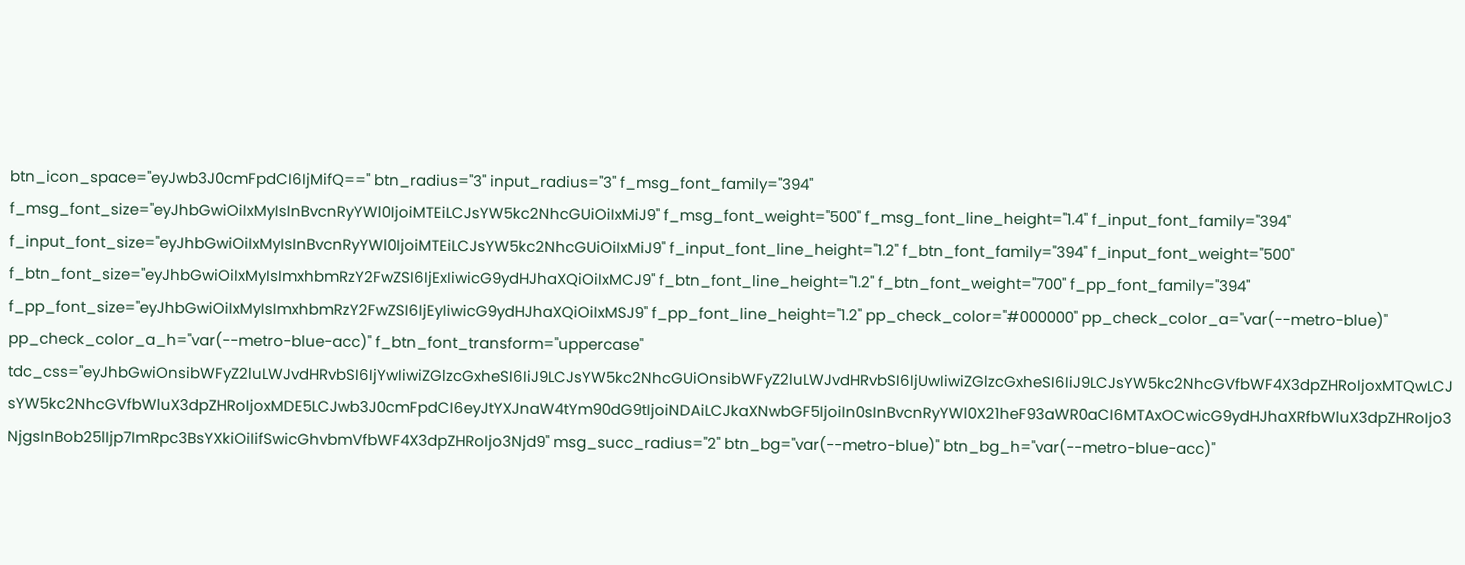btn_icon_space="eyJwb3J0cmFpdCI6IjMifQ==" btn_radius="3" input_radius="3" f_msg_font_family="394" f_msg_font_size="eyJhbGwiOiIxMyIsInBvcnRyYWl0IjoiMTEiLCJsYW5kc2NhcGUiOiIxMiJ9" f_msg_font_weight="500" f_msg_font_line_height="1.4" f_input_font_family="394" f_input_font_size="eyJhbGwiOiIxMyIsInBvcnRyYWl0IjoiMTEiLCJsYW5kc2NhcGUiOiIxMiJ9" f_input_font_line_height="1.2" f_btn_font_family="394" f_input_font_weight="500" f_btn_font_size="eyJhbGwiOiIxMyIsImxhbmRzY2FwZSI6IjExIiwicG9ydHJhaXQiOiIxMCJ9" f_btn_font_line_height="1.2" f_btn_font_weight="700" f_pp_font_family="394" f_pp_font_size="eyJhbGwiOiIxMyIsImxhbmRzY2FwZSI6IjEyIiwicG9ydHJhaXQiOiIxMSJ9" f_pp_font_line_height="1.2" pp_check_color="#000000" pp_check_color_a="var(--metro-blue)" pp_check_color_a_h="var(--metro-blue-acc)" f_btn_font_transform="uppercase" tdc_css="eyJhbGwiOnsibWFyZ2luLWJvdHRvbSI6IjYwIiwiZGlzcGxheSI6IiJ9LCJsYW5kc2NhcGUiOnsibWFyZ2luLWJvdHRvbSI6IjUwIiwiZGlzcGxheSI6IiJ9LCJsYW5kc2NhcGVfbWF4X3dpZHRoIjoxMTQwLCJsYW5kc2NhcGVfbWluX3dpZHRoIjoxMDE5LCJwb3J0cmFpdCI6eyJtYXJnaW4tYm90dG9tIjoiNDAiLCJkaXNwbGF5IjoiIn0sInBvcnRyYWl0X21heF93aWR0aCI6MTAxOCwicG9ydHJhaXRfbWluX3dpZHRoIjo3NjgsInBob25lIjp7ImRpc3BsYXkiOiIifSwicGhvbmVfbWF4X3dpZHRoIjo3Njd9" msg_succ_radius="2" btn_bg="var(--metro-blue)" btn_bg_h="var(--metro-blue-acc)"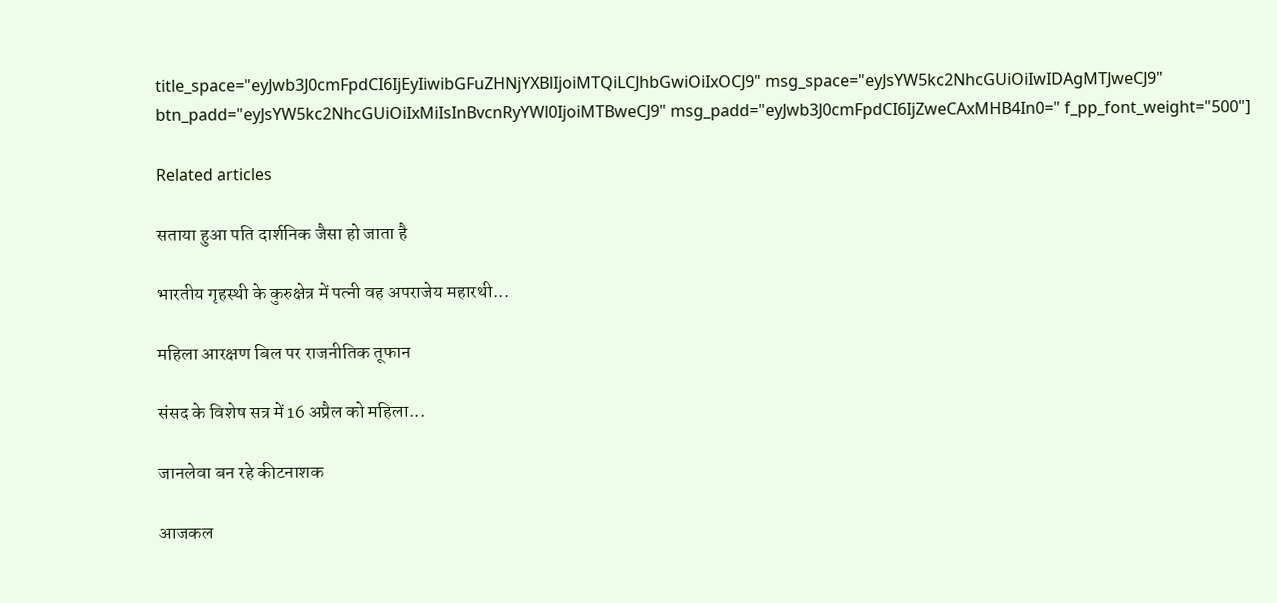title_space="eyJwb3J0cmFpdCI6IjEyIiwibGFuZHNjYXBlIjoiMTQiLCJhbGwiOiIxOCJ9" msg_space="eyJsYW5kc2NhcGUiOiIwIDAgMTJweCJ9" btn_padd="eyJsYW5kc2NhcGUiOiIxMiIsInBvcnRyYWl0IjoiMTBweCJ9" msg_padd="eyJwb3J0cmFpdCI6IjZweCAxMHB4In0=" f_pp_font_weight="500"]

Related articles

सताया हुआ पति दार्शनिक जैसा हो जाता है

भारतीय गृहस्थी के कुरुक्षेत्र में पत्नी वह अपराजेय महारथी...

महिला आरक्षण बिल पर राजनीतिक तूफान

संसद के विशेष सत्र में 16 अप्रैल को महिला...

जानलेवा बन रहे कीटनाशक

आजकल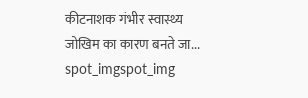कीटनाशक गंभीर स्वास्थ्य जोखिम का कारण बनते जा...
spot_imgspot_img